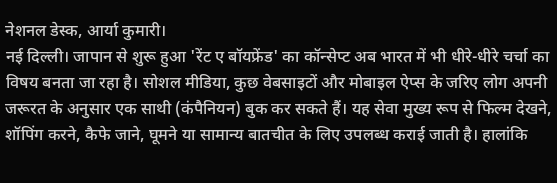नेशनल डेस्क, आर्या कुमारी।
नई दिल्ली। जापान से शुरू हुआ 'रेंट ए बॉयफ्रेंड' का कॉन्सेप्ट अब भारत में भी धीरे-धीरे चर्चा का विषय बनता जा रहा है। सोशल मीडिया, कुछ वेबसाइटों और मोबाइल ऐप्स के जरिए लोग अपनी जरूरत के अनुसार एक साथी (कंपैनियन) बुक कर सकते हैं। यह सेवा मुख्य रूप से फिल्म देखने, शॉपिंग करने, कैफे जाने, घूमने या सामान्य बातचीत के लिए उपलब्ध कराई जाती है। हालांकि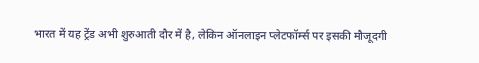भारत में यह ट्रेंड अभी शुरुआती दौर में है, लेकिन ऑनलाइन प्लेटफॉर्म्स पर इसकी मौजूदगी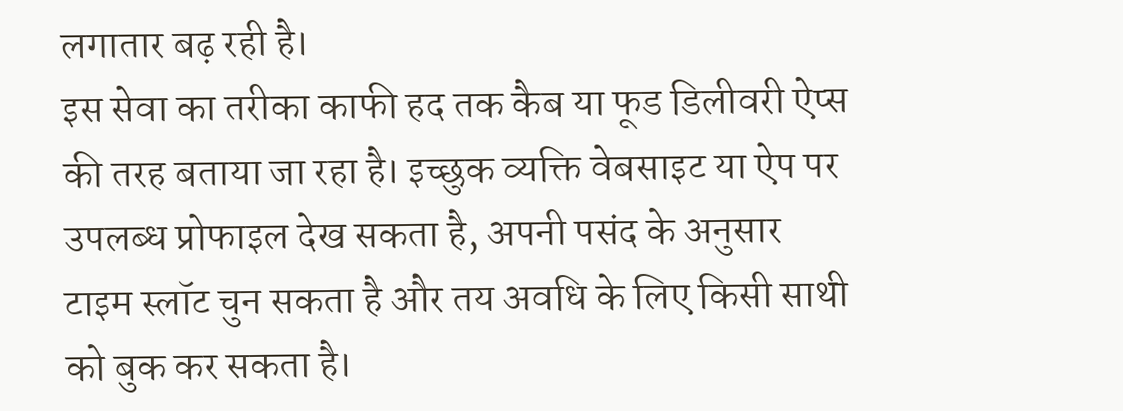लगातार बढ़ रही है।
इस सेवा का तरीका काफी हद तक कैब या फूड डिलीवरी ऐप्स की तरह बताया जा रहा है। इच्छुक व्यक्ति वेबसाइट या ऐप पर उपलब्ध प्रोफाइल देख सकता है, अपनी पसंद के अनुसार टाइम स्लॉट चुन सकता है और तय अवधि के लिए किसी साथी को बुक कर सकता है।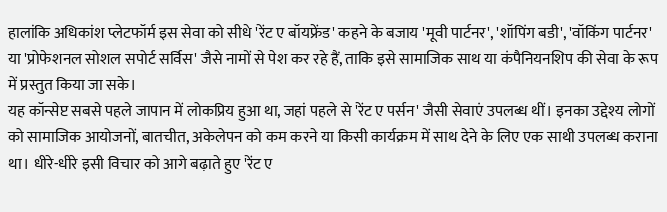हालांकि अधिकांश प्लेटफॉर्म इस सेवा को सीधे 'रेंट ए बॉयफ्रेंड' कहने के बजाय 'मूवी पार्टनर', 'शॉपिंग बडी', 'वॉकिंग पार्टनर' या 'प्रोफेशनल सोशल सपोर्ट सर्विस' जैसे नामों से पेश कर रहे हैं, ताकि इसे सामाजिक साथ या कंपैनियनशिप की सेवा के रूप में प्रस्तुत किया जा सके।
यह कॉन्सेप्ट सबसे पहले जापान में लोकप्रिय हुआ था, जहां पहले से 'रेंट ए पर्सन' जैसी सेवाएं उपलब्ध थीं। इनका उद्देश्य लोगों को सामाजिक आयोजनों, बातचीत, अकेलेपन को कम करने या किसी कार्यक्रम में साथ देने के लिए एक साथी उपलब्ध कराना था। धीरे-धीरे इसी विचार को आगे बढ़ाते हुए 'रेंट ए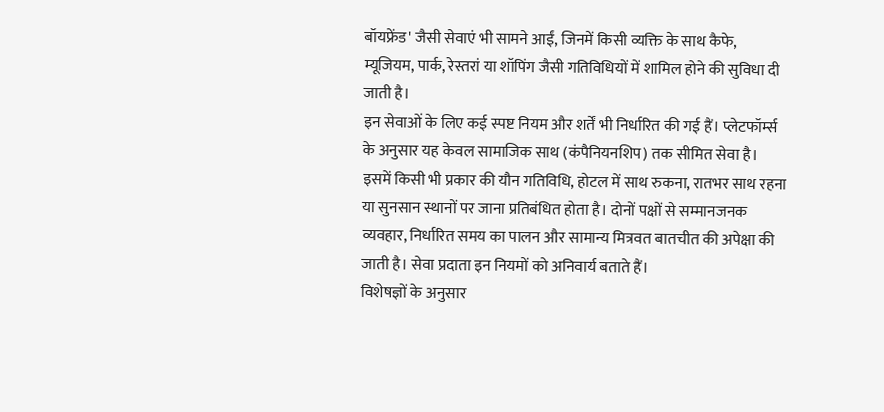बॉयफ्रेंड' जैसी सेवाएं भी सामने आईं, जिनमें किसी व्यक्ति के साथ कैफे, म्यूजियम, पार्क, रेस्तरां या शॉपिंग जैसी गतिविधियों में शामिल होने की सुविधा दी जाती है।
इन सेवाओं के लिए कई स्पष्ट नियम और शर्तें भी निर्धारित की गई हैं। प्लेटफॉर्म्स के अनुसार यह केवल सामाजिक साथ (कंपैनियनशिप) तक सीमित सेवा है। इसमें किसी भी प्रकार की यौन गतिविधि, होटल में साथ रुकना, रातभर साथ रहना या सुनसान स्थानों पर जाना प्रतिबंधित होता है। दोनों पक्षों से सम्मानजनक व्यवहार, निर्धारित समय का पालन और सामान्य मित्रवत बातचीत की अपेक्षा की जाती है। सेवा प्रदाता इन नियमों को अनिवार्य बताते हैं।
विशेषज्ञों के अनुसार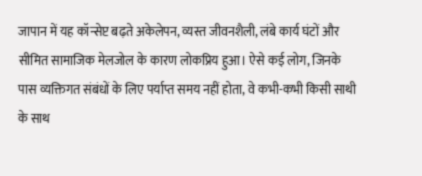जापान में यह कॉन्सेप्ट बढ़ते अकेलेपन, व्यस्त जीवनशैली, लंबे कार्य घंटों और सीमित सामाजिक मेलजोल के कारण लोकप्रिय हुआ। ऐसे कई लोग, जिनके पास व्यक्तिगत संबंधों के लिए पर्याप्त समय नहीं होता, वे कभी-कभी किसी साथी के साथ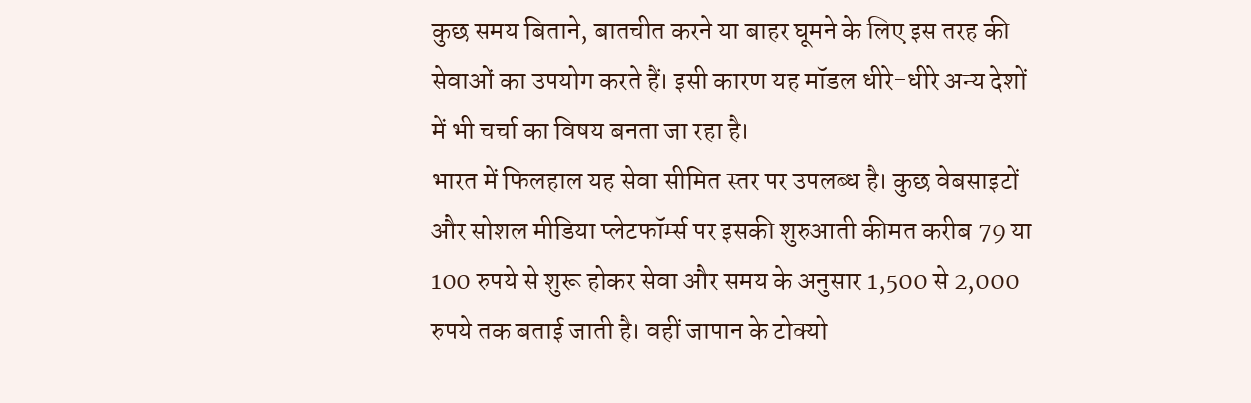कुछ समय बिताने, बातचीत करने या बाहर घूमने के लिए इस तरह की सेवाओं का उपयोग करते हैं। इसी कारण यह मॉडल धीरे-धीरे अन्य देशों में भी चर्चा का विषय बनता जा रहा है।
भारत में फिलहाल यह सेवा सीमित स्तर पर उपलब्ध है। कुछ वेबसाइटों और सोशल मीडिया प्लेटफॉर्म्स पर इसकी शुरुआती कीमत करीब 79 या 100 रुपये से शुरू होकर सेवा और समय के अनुसार 1,500 से 2,000 रुपये तक बताई जाती है। वहीं जापान के टोक्यो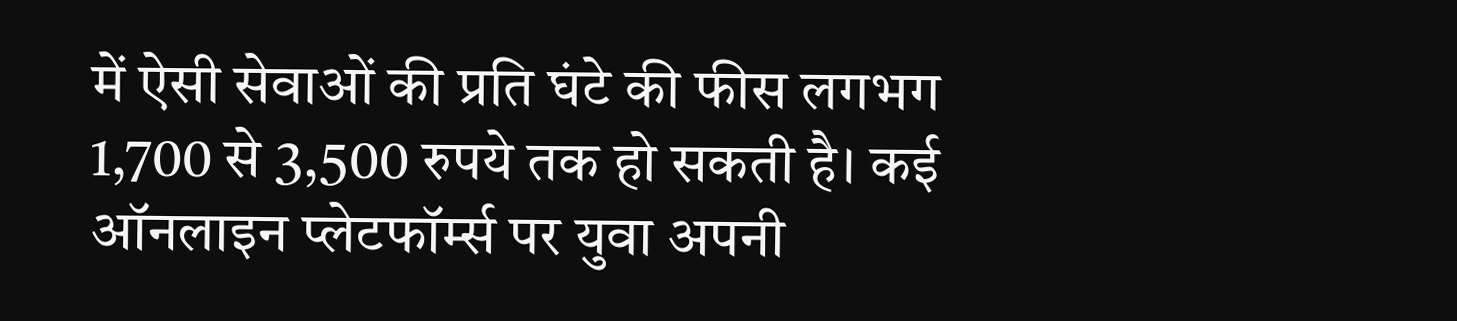में ऐसी सेवाओं की प्रति घंटे की फीस लगभग 1,700 से 3,500 रुपये तक हो सकती है। कई ऑनलाइन प्लेटफॉर्म्स पर युवा अपनी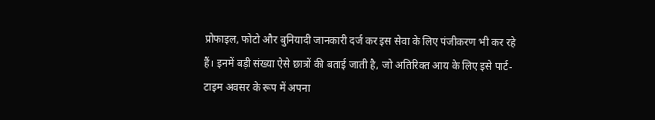प्रोफाइल, फोटो और बुनियादी जानकारी दर्ज कर इस सेवा के लिए पंजीकरण भी कर रहे हैं। इनमें बड़ी संख्या ऐसे छात्रों की बताई जाती है, जो अतिरिक्त आय के लिए इसे पार्ट-टाइम अवसर के रूप में अपना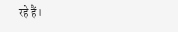रहे हैं।